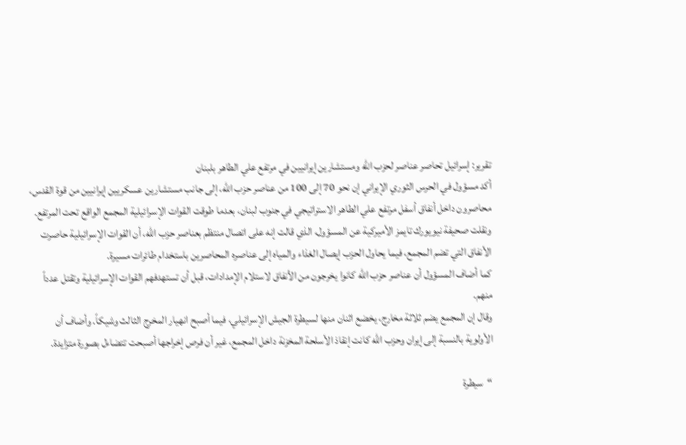تقرير: إسرائيل تحاصر عناصر لحزب الله ومستشارين إيرانيين في مرتفع علي الطاهر بلبنان
أكد مسؤول في الحرس الثوري الإيراني إن نحو 70 إلى 100 من عناصر حزب الله، إلى جانب مستشارين عسكريين إيرانيين من قوة القدس، محاصرون داخل أنفاق أسفل مرتفع علي الطاهر الاستراتيجي في جنوب لبنان، بعدما طوقت القوات الإسرائيلية المجمع الواقع تحت المرتفع.
ونقلت صحيفة نيويورك تايمز الأميركية عن المسؤول، الذي قالت إنه على اتصال منتظم بعناصر حزب الله، أن القوات الإسرائيلية حاصرت الأنفاق التي تضم المجمع، فيما يحاول الحزب إيصال الغذاء والمياه إلى عناصره المحاصرين باستخدام طائرات مسيرة.
كما أضاف المسؤول أن عناصر حزب الله كانوا يخرجون من الأنفاق لاستلام الإمدادات، قبل أن تستهدفهم القوات الإسرائيلية وتقتل عدداً منهم.
وقال إن المجمع يضم ثلاثة مخارج، يخضع اثنان منها لسيطرة الجيش الإسرائيلي، فيما أصبح انهيار المخرج الثالث وشيكاً. وأضاف أن الأولوية بالنسبة إلى إيران وحزب الله كانت إنقاذ الأسلحة المخزنة داخل المجمع، غير أن فرص إخراجها أصبحت تتضاءل بصورة متزايدة.

“سيطرة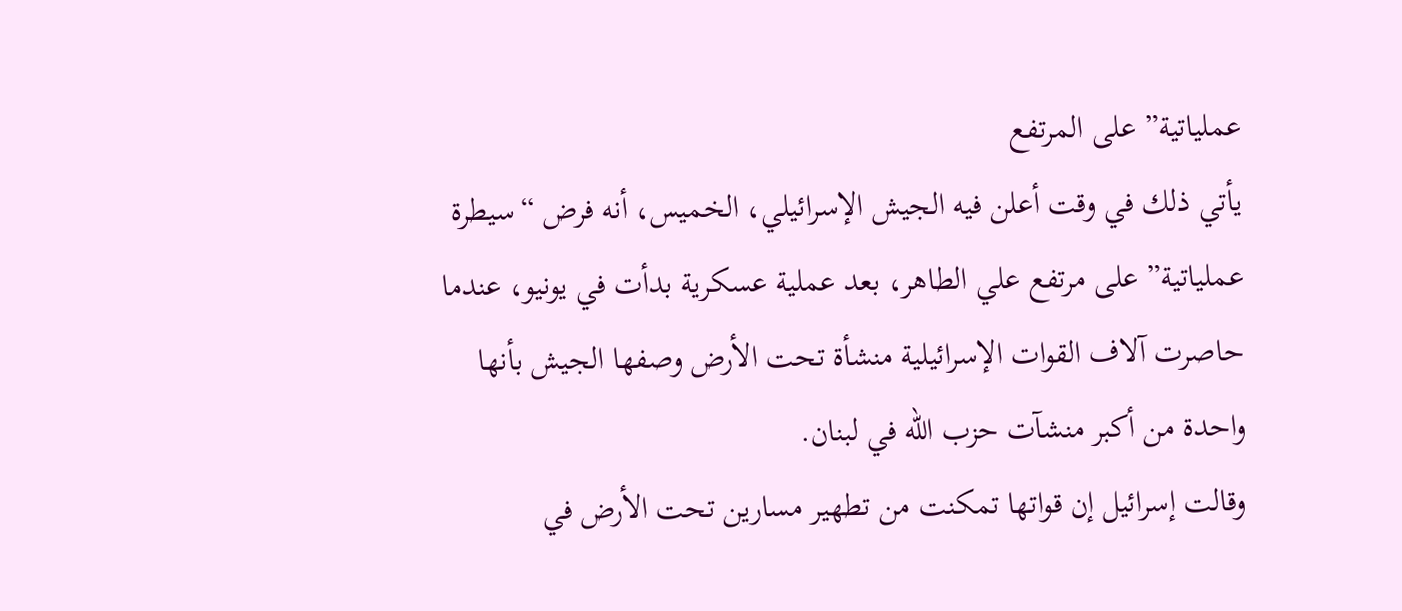عملياتية” على المرتفع
يأتي ذلك في وقت أعلن فيه الجيش الإسرائيلي، الخميس، أنه فرض “سيطرة عملياتية” على مرتفع علي الطاهر، بعد عملية عسكرية بدأت في يونيو، عندما حاصرت آلاف القوات الإسرائيلية منشأة تحت الأرض وصفها الجيش بأنها واحدة من أكبر منشآت حزب الله في لبنان.
وقالت إسرائيل إن قواتها تمكنت من تطهير مسارين تحت الأرض في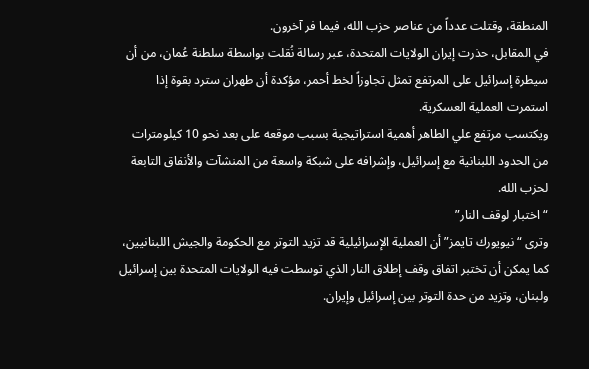المنطقة، وقتلت عدداً من عناصر حزب الله، فيما فر آخرون.
في المقابل، حذرت إيران الولايات المتحدة، عبر رسالة نُقلت بواسطة سلطنة عُمان، من أن سيطرة إسرائيل على المرتفع تمثل تجاوزاً لخط أحمر، مؤكدة أن طهران سترد بقوة إذا استمرت العملية العسكرية.
ويكتسب مرتفع علي الطاهر أهمية استراتيجية بسبب موقعه على بعد نحو 10 كيلومترات من الحدود اللبنانية مع إسرائيل، وإشرافه على شبكة واسعة من المنشآت والأنفاق التابعة لحزب الله.
“اختبار لوقف النار”
وترى “نيويورك تايمز” أن العملية الإسرائيلية قد تزيد التوتر مع الحكومة والجيش اللبنانيين، كما يمكن أن تختبر اتفاق وقف إطلاق النار الذي توسطت فيه الولايات المتحدة بين إسرائيل ولبنان، وتزيد من حدة التوتر بين إسرائيل وإيران.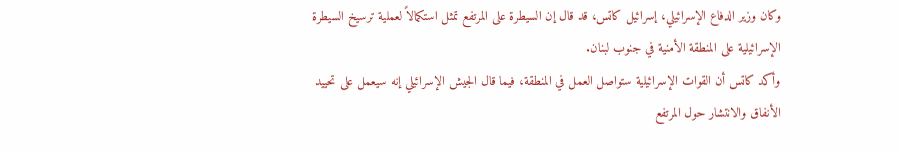وكان وزير الدفاع الإسرائيلي، إسرائيل كاتس، قد قال إن السيطرة على المرتفع تمثل استكمالاً لعملية ترسيخ السيطرة الإسرائيلية على المنطقة الأمنية في جنوب لبنان.
وأكد كاتس أن القوات الإسرائيلية ستواصل العمل في المنطقة، فيما قال الجيش الإسرائيلي إنه سيعمل على تحييد الأنفاق والانتشار حول المرتفع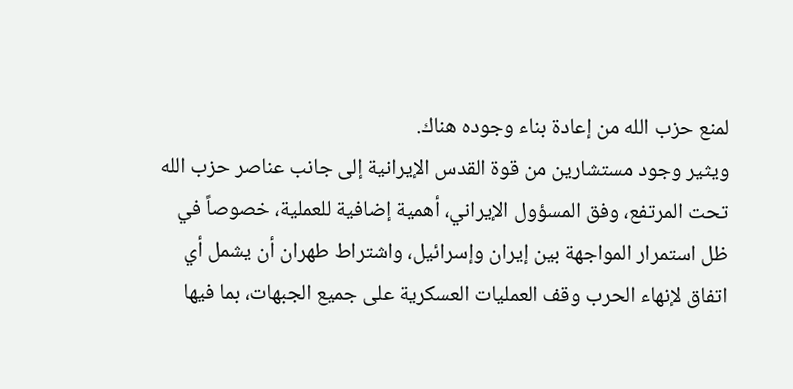لمنع حزب الله من إعادة بناء وجوده هناك.
ويثير وجود مستشارين من قوة القدس الإيرانية إلى جانب عناصر حزب الله تحت المرتفع، وفق المسؤول الإيراني، أهمية إضافية للعملية، خصوصاً في ظل استمرار المواجهة بين إيران وإسرائيل، واشتراط طهران أن يشمل أي اتفاق لإنهاء الحرب وقف العمليات العسكرية على جميع الجبهات، بما فيها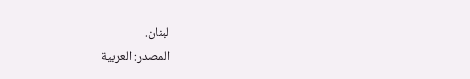لبنان.
المصدر: العربية